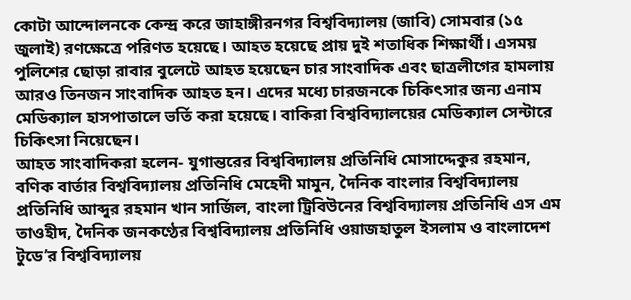কোটা আন্দোলনকে কেন্দ্র করে জাহাঙ্গীরনগর বিশ্ববিদ্যালয় (জাবি) সোমবার (১৫ জুলাই) রণক্ষেত্রে পরিণত হয়েছে। আহত হয়েছে প্রায় দুই শতাধিক শিক্ষার্থী। এসময় পুলিশের ছোড়া রাবার বুলেটে আহত হয়েছেন চার সাংবাদিক এবং ছাত্রলীগের হামলায় আরও তিনজন সাংবাদিক আহত হন। এদের মধ্যে চারজনকে চিকিৎসার জন্য এনাম মেডিক্যাল হাসপাতালে ভর্তি করা হয়েছে। বাকিরা বিশ্ববিদ্যালয়ের মেডিক্যাল সেন্টারে চিকিৎসা নিয়েছেন।
আহত সাংবাদিকরা হলেন- যুগান্তরের বিশ্ববিদ্যালয় প্রতিনিধি মোসাদ্দেকুর রহমান, বণিক বার্তার বিশ্ববিদ্যালয় প্রতিনিধি মেহেদী মামুন, দৈনিক বাংলার বিশ্ববিদ্যালয় প্রতিনিধি আব্দুর রহমান খান সার্জিল, বাংলা ট্রিবিউনের বিশ্ববিদ্যালয় প্রতিনিধি এস এম তাওহীদ, দৈনিক জনকণ্ঠের বিশ্ববিদ্যালয় প্রতিনিধি ওয়াজহাতুল ইসলাম ও বাংলাদেশ টুডে’র বিশ্ববিদ্যালয়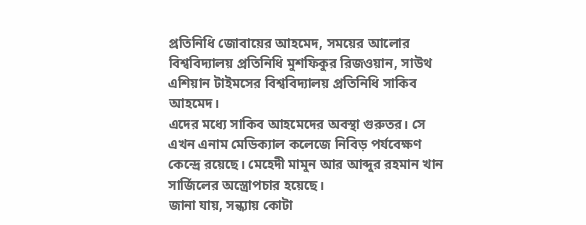প্রতিনিধি জোবায়ের আহমেদ, সময়ের আলোর বিশ্ববিদ্যালয় প্রতিনিধি মুশফিকুর রিজওয়ান, সাউথ এশিয়ান টাইমসের বিশ্ববিদ্যালয় প্রতিনিধি সাকিব আহমেদ।
এদের মধ্যে সাকিব আহমেদের অবস্থা গুরুতর। সে এখন এনাম মেডিক্যাল কলেজে নিবিড় পর্যবেক্ষণ কেন্দ্রে রয়েছে। মেহেদী মামুন আর আব্দুর রহমান খান সার্জিলের অস্ত্রোপচার হয়েছে।
জানা যায়, সন্ধ্যায় কোটা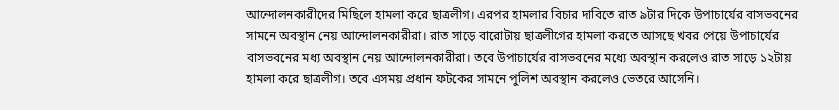আন্দোলনকারীদের মিছিলে হামলা করে ছাত্রলীগ। এরপর হামলার বিচার দাবিতে রাত ৯টার দিকে উপাচার্যের বাসভবনের সামনে অবস্থান নেয় আন্দোলনকারীরা। রাত সাড়ে বারোটায় ছাত্রলীগের হামলা করতে আসছে খবর পেয়ে উপাচার্যের বাসভবনের মধ্য অবস্থান নেয় আন্দোলনকারীরা। তবে উপাচার্যের বাসভবনের মধ্যে অবস্থান করলেও রাত সাড়ে ১২টায় হামলা করে ছাত্রলীগ। তবে এসময় প্রধান ফটকের সামনে পুলিশ অবস্থান করলেও ভেতরে আসেনি।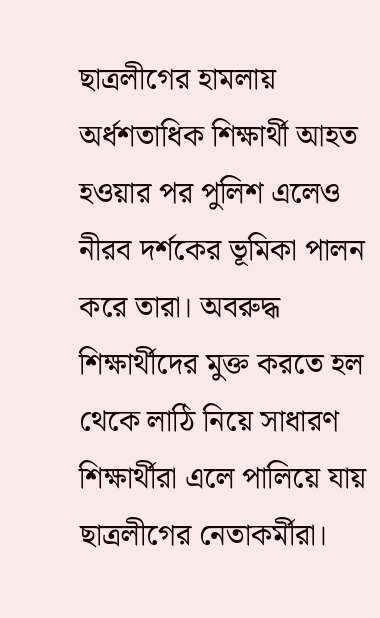ছাত্রলীগের হামলায় অর্ধশতাধিক শিক্ষার্থী আহত হওয়ার পর পুলিশ এলেও নীরব দর্শকের ভূমিকা পালন করে তারা। অবরুদ্ধ শিক্ষার্থীদের মুক্ত করতে হল থেকে লাঠি নিয়ে সাধারণ শিক্ষার্থীরা এলে পালিয়ে যায় ছাত্রলীগের নেতাকর্মীরা।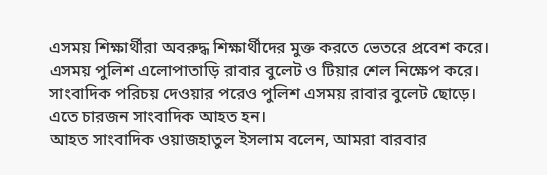এসময় শিক্ষার্থীরা অবরুদ্ধ শিক্ষার্থীদের মুক্ত করতে ভেতরে প্রবেশ করে। এসময় পুলিশ এলোপাতাড়ি রাবার বুলেট ও টিয়ার শেল নিক্ষেপ করে। সাংবাদিক পরিচয় দেওয়ার পরেও পুলিশ এসময় রাবার বুলেট ছোড়ে। এতে চারজন সাংবাদিক আহত হন।
আহত সাংবাদিক ওয়াজহাতুল ইসলাম বলেন, আমরা বারবার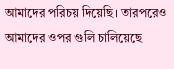আমাদের পরিচয় দিয়েছি। তারপরেও আমাদের ওপর গুলি চালিয়েছে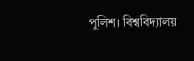পুলিশ। বিশ্ববিদ্যালয়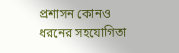প্রশাসন কোনও ধরনের সহযোগিতা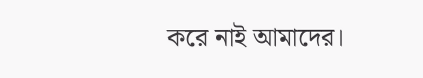করে নাই আমাদের।